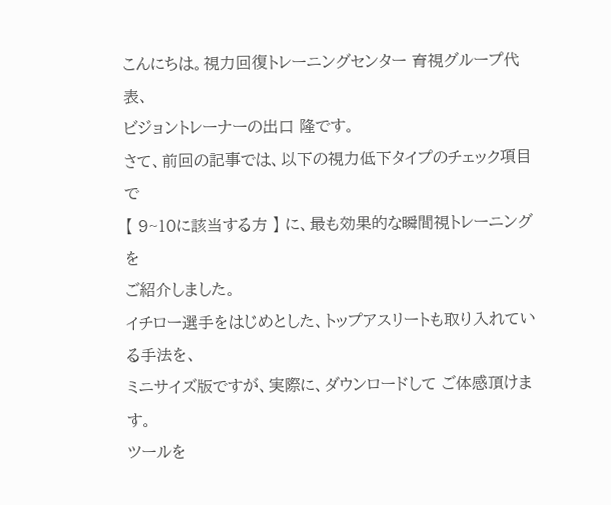こんにちは。視力回復トレーニングセンター 育視グループ代表、
ビジョントレーナーの出口 隆です。
さて、前回の記事では、以下の視力低下タイプのチェック項目で
【 9~10に該当する方 】 に、最も効果的な瞬間視トレーニングを
ご紹介しました。
イチロー選手をはじめとした、トップアスリートも取り入れている手法を、
ミニサイズ版ですが、実際に、ダウンロードして ご体感頂けます。
ツールを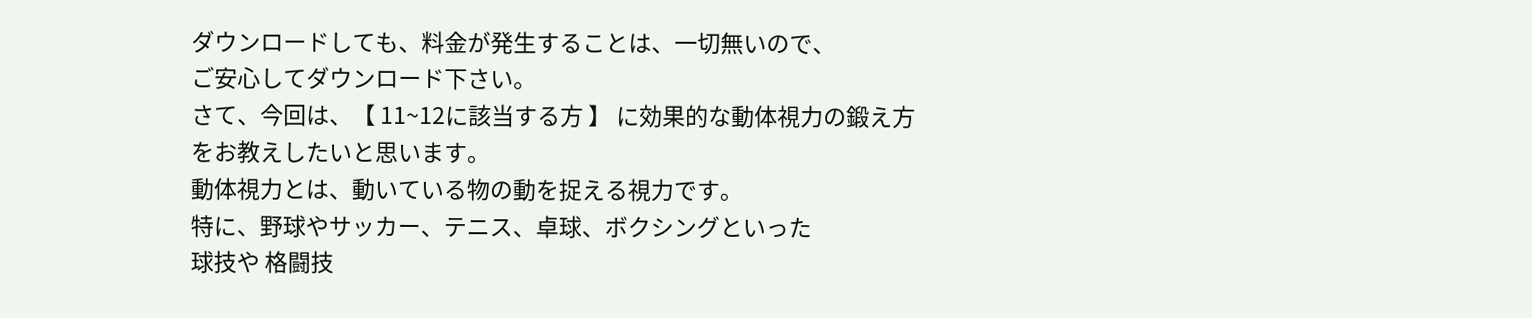ダウンロードしても、料金が発生することは、一切無いので、
ご安心してダウンロード下さい。
さて、今回は、【 11~12に該当する方 】 に効果的な動体視力の鍛え方
をお教えしたいと思います。
動体視力とは、動いている物の動を捉える視力です。
特に、野球やサッカー、テニス、卓球、ボクシングといった
球技や 格闘技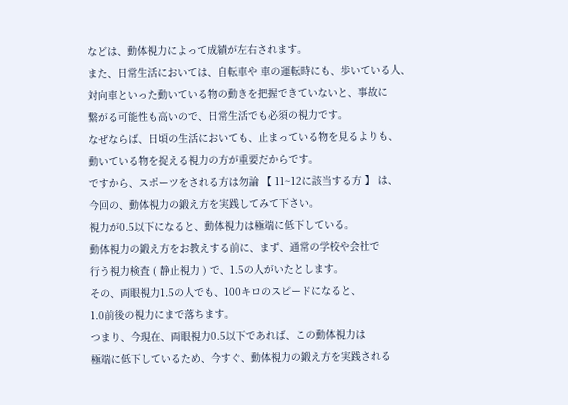などは、動体視力によって成績が左右されます。
また、日常生活においては、自転車や 車の運転時にも、歩いている人、
対向車といった動いている物の動きを把握できていないと、事故に
繋がる可能性も高いので、日常生活でも必須の視力です。
なぜならば、日頃の生活においても、止まっている物を見るよりも、
動いている物を捉える視力の方が重要だからです。
ですから、スポーツをされる方は勿論 【 11~12に該当する方 】 は、
今回の、動体視力の鍛え方を実践してみて下さい。
視力が0.5以下になると、動体視力は極端に低下している。
動体視力の鍛え方をお教えする前に、まず、通常の学校や会社で
行う視力検査 ( 静止視力 ) で、1.5の人がいたとします。
その、両眼視力1.5の人でも、100キロのスピードになると、
1.0前後の視力にまで落ちます。
つまり、今現在、両眼視力0.5以下であれば、この動体視力は
極端に低下しているため、今すぐ、動体視力の鍛え方を実践される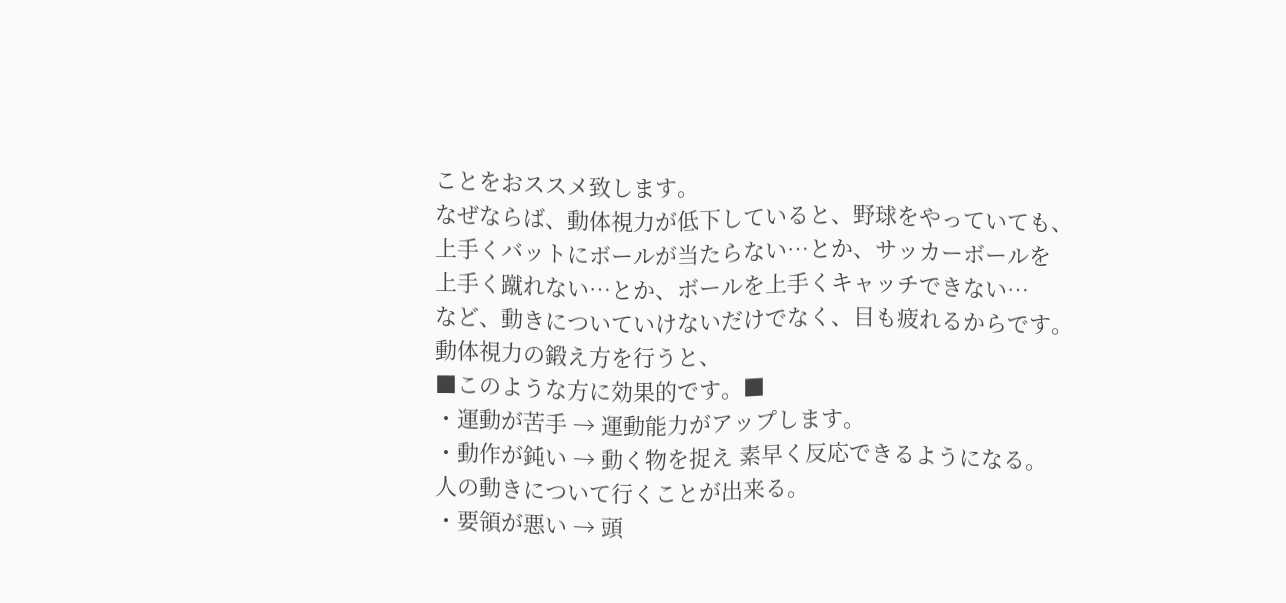ことをおススメ致します。
なぜならば、動体視力が低下していると、野球をやっていても、
上手くバットにボールが当たらない…とか、サッカーボールを
上手く蹴れない…とか、ボールを上手くキャッチできない…
など、動きについていけないだけでなく、目も疲れるからです。
動体視力の鍛え方を行うと、
■このような方に効果的です。■
・運動が苦手 → 運動能力がアップします。
・動作が鈍い → 動く物を捉え 素早く反応できるようになる。
人の動きについて行くことが出来る。
・要領が悪い → 頭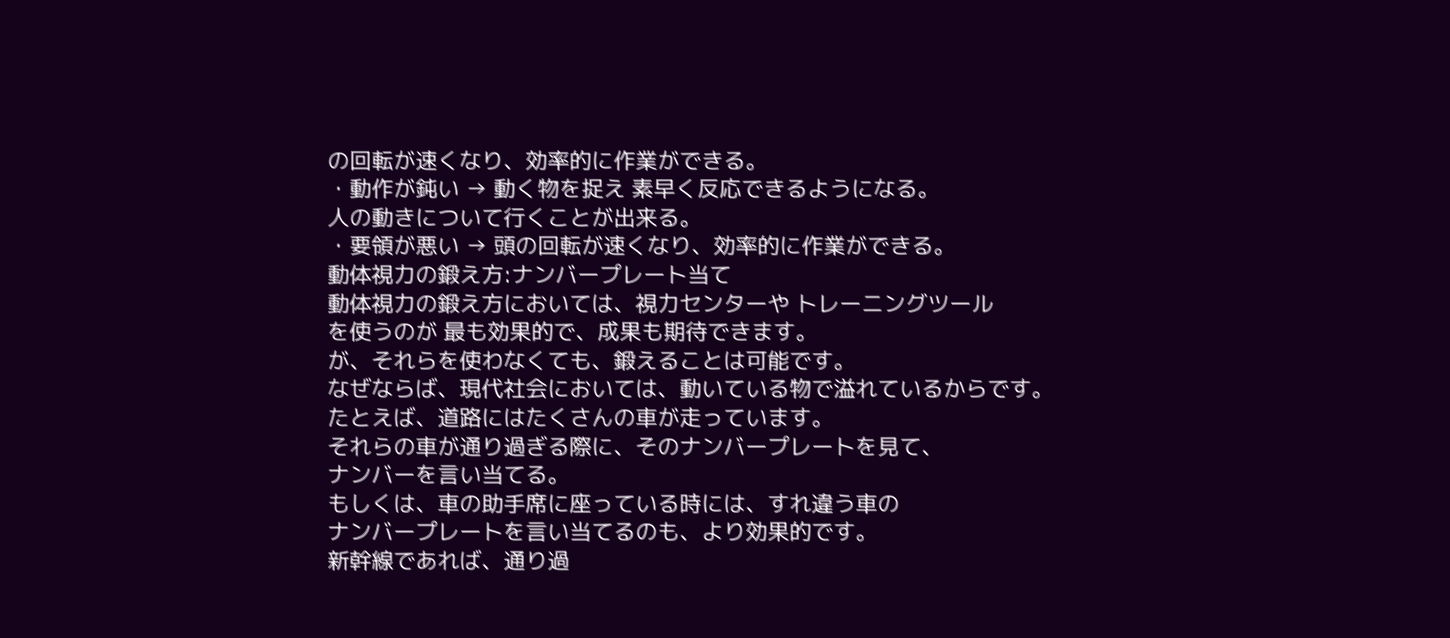の回転が速くなり、効率的に作業ができる。
・動作が鈍い → 動く物を捉え 素早く反応できるようになる。
人の動きについて行くことが出来る。
・要領が悪い → 頭の回転が速くなり、効率的に作業ができる。
動体視力の鍛え方:ナンバープレート当て
動体視力の鍛え方においては、視力センターや トレーニングツール
を使うのが 最も効果的で、成果も期待できます。
が、それらを使わなくても、鍛えることは可能です。
なぜならば、現代社会においては、動いている物で溢れているからです。
たとえば、道路にはたくさんの車が走っています。
それらの車が通り過ぎる際に、そのナンバープレートを見て、
ナンバーを言い当てる。
もしくは、車の助手席に座っている時には、すれ違う車の
ナンバープレートを言い当てるのも、より効果的です。
新幹線であれば、通り過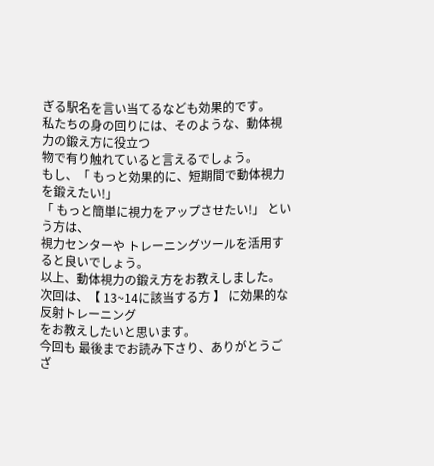ぎる駅名を言い当てるなども効果的です。
私たちの身の回りには、そのような、動体視力の鍛え方に役立つ
物で有り触れていると言えるでしょう。
もし、「 もっと効果的に、短期間で動体視力を鍛えたい!」
「 もっと簡単に視力をアップさせたい!」 という方は、
視力センターや トレーニングツールを活用すると良いでしょう。
以上、動体視力の鍛え方をお教えしました。
次回は、【 13~14に該当する方 】 に効果的な 反射トレーニング
をお教えしたいと思います。
今回も 最後までお読み下さり、ありがとうござ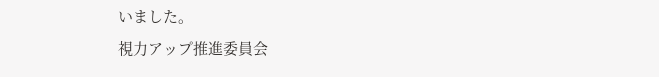いました。
視力アップ推進委員会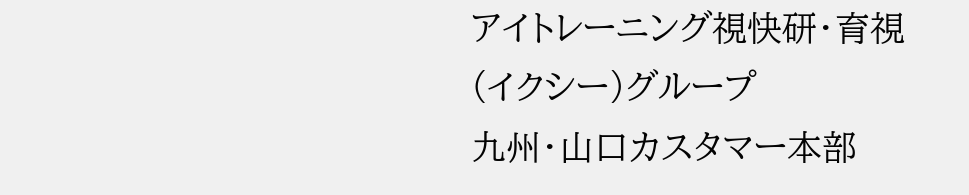アイトレーニング視快研・育視(イクシー)グループ
九州・山口カスタマー本部